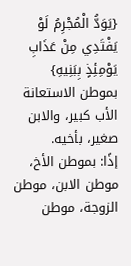{يَوَدُّ الْمُجْرِمُ لَوْ يَفْتَدِي مِنْ عَذَابِ يَوْمِئِذٍ بِبَنِيهِ}
بموطن الاستعانة الأب كبير، والابن صغير، بأخيه.
إذًا: بموطن الأخ، موطن الابن، موطن الزوجة، موطن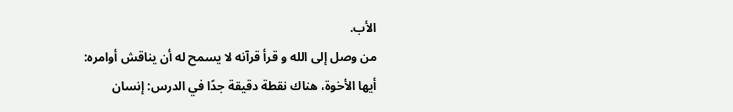الأب.
من وصل إلى الله و قرأ قرآنه لا يسمح له أن يناقش أوامره:
أيها الأخوة، هناك نقطة دقيقة جدًا في الدرس: إنسان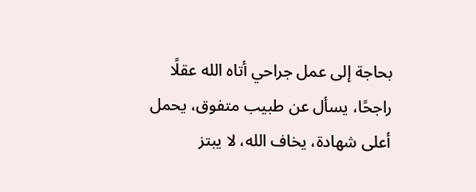بحاجة إلى عمل جراحي أتاه الله عقلًا راجحًا، يسأل عن طبيب متفوق، يحمل أعلى شهادة، يخاف الله، لا يبتز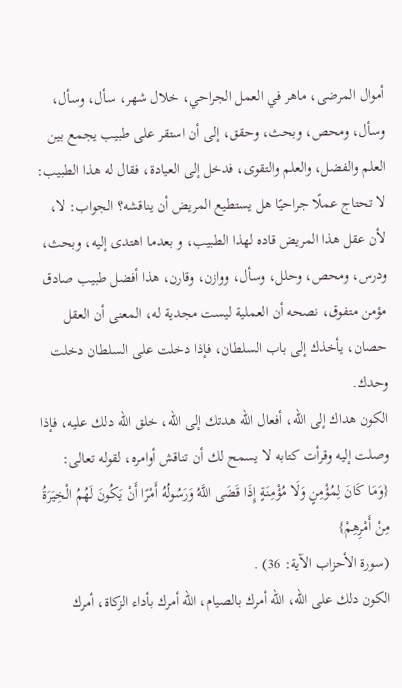أموال المرضى، ماهر في العمل الجراحي، خلال شهر، سأل، وسأل، وسأل، ومحص، وبحث، وحقق، إلى أن استقر على طبيب يجمع بين العلم والفضل، والعلم والتقوى، فدخل إلى العيادة، فقال له هذا الطبيب: لا تحتاج عملًا جراحيًا هل يستطيع المريض أن يناقشه؟ الجواب: لا، لأن عقل هذا المريض قاده لهذا الطبيب، و بعدما اهتدى إليه، وبحث، ودرس، ومحص، وحلل، وسأل، ووازن، وقارن، هذا أفضل طبيب صادق مؤمن متفوق، نصحه أن العملية ليست مجدية له، المعنى أن العقل حصان، يأخذك إلى باب السلطان، فإذا دخلت على السلطان دخلت وحدك.
الكون هداك إلى الله، أفعال الله هدتك إلى الله، خلق الله دلك عليه، فإذا وصلت إليه وقرأت كتابه لا يسمح لك أن تناقش أوامره، لقوله تعالى:
{وَمَا كَانَ لِمُؤْمِنٍ وَلَا مُؤْمِنَةٍ إِذَا قَضَى اللَّهُ وَرَسُولُهُ أَمْرًا أَنْ يَكُونَ لَهُمُ الْخِيَرَةُ مِنْ أَمْرِهِمْ}
(سورة الأحزاب الآية: 36) .
الكون دلك على الله، الله أمرك بالصيام، الله أمرك بأداء الزكاة، أمرك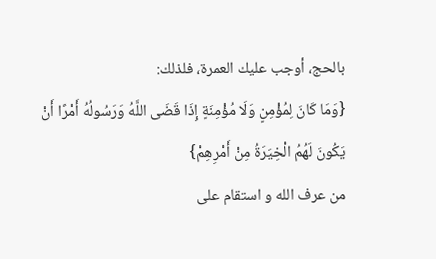بالحج، أوجب عليك العمرة، فلذلك:
{وَمَا كَانَ لِمُؤْمِنٍ وَلَا مُؤْمِنَةٍ إِذَا قَضَى اللَّهُ وَرَسُولُهُ أَمْرًا أَنْ يَكُونَ لَهُمُ الْخِيَرَةُ مِنْ أَمْرِهِمْ}
من عرف الله و استقام على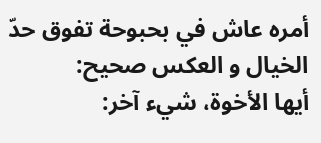أمره عاش في بحبوحة تفوق حدّ الخيال و العكس صحيح:
أيها الأخوة، شيء آخر: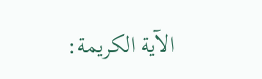الآية الكريمة: